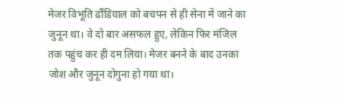मेजर विभूति ढौंडियाल को बचपन से ही सेना में जाने का जुनून था। वे दो बार असफल हुए, लेकिन फिर मंजिल तक पहुंच कर ही दम लिया। मेजर बनने के बाद उनका जोश और जुनून दोगुना हो गया था।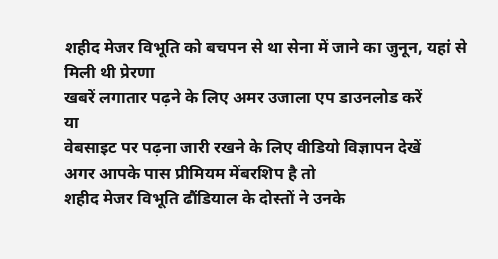शहीद मेजर विभूति को बचपन से था सेना में जाने का जुनून, यहां से मिली थी प्रेरणा
खबरें लगातार पढ़ने के लिए अमर उजाला एप डाउनलोड करें
या
वेबसाइट पर पढ़ना जारी रखने के लिए वीडियो विज्ञापन देखें
अगर आपके पास प्रीमियम मेंबरशिप है तो
शहीद मेजर विभूति ढौंडियाल के दोस्तों ने उनके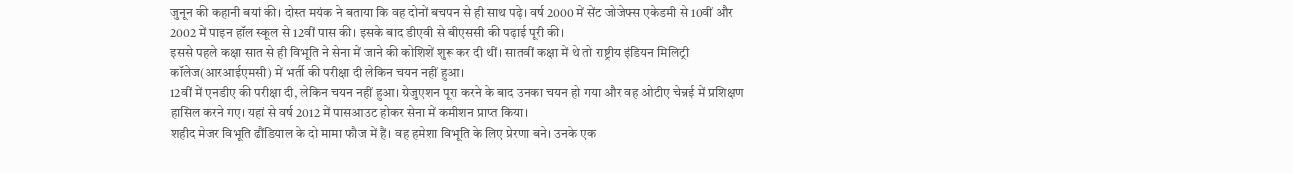जुनून की कहानी बयां की। दोस्त मयंक ने बताया कि वह दोनों बचपन से ही साथ पढ़े। वर्ष 2000 में सेंट जोजेफ्स एकेडमी से 10वीं और 2002 में पाइन हॉल स्कूल से 12वीं पास की। इसके बाद डीएवी से बीएससी की पढ़ाई पूरी की।
इससे पहले कक्षा सात से ही विभूति ने सेना में जाने की कोशिशें शुरू कर दी थीं। सातवीं कक्षा में थे तो राष्ट्रीय इंडियन मिलिट्री कॉलेज(आरआईएमसी) में भर्ती की परीक्षा दी लेकिन चयन नहीं हुआ।
12वीं में एनडीए की परीक्षा दी, लेकिन चयन नहीं हुआ। ग्रेजुएशन पूरा करने के बाद उनका चयन हो गया और वह ओटीए चेन्नई में प्रशिक्षण हासिल करने गए। यहां से वर्ष 2012 में पासआउट होकर सेना में कमीशन प्राप्त किया।
शहीद मेजर विभूति ढौंडियाल के दो मामा फौज में हैं। वह हमेशा विभूति के लिए प्रेरणा बने। उनके एक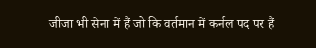जीजा भी सेना में हैं जो कि वर्तमान में कर्नल पद पर हैं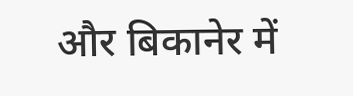और बिकानेर में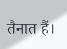तैनात हैं।